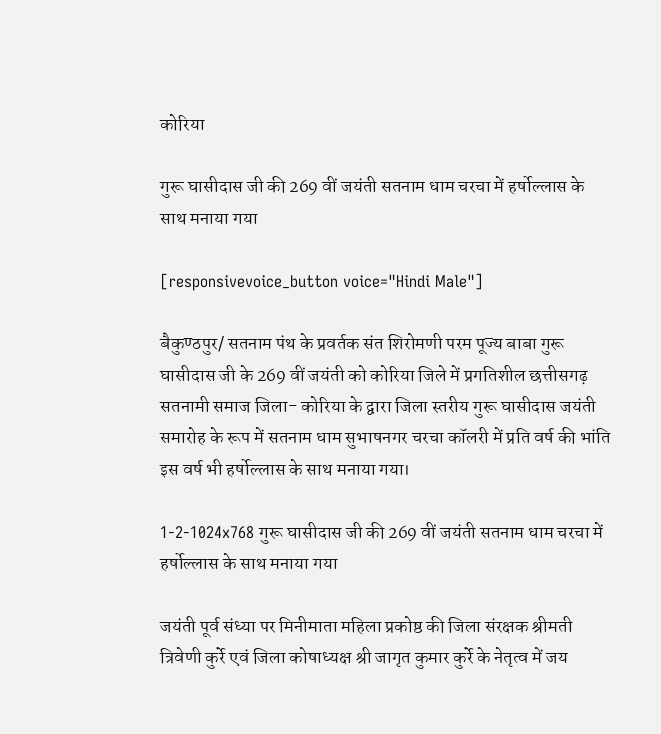कोरिया

गुरू घासीदास जी की 269 वीं जयंती सतनाम धाम चरचा में हर्षोल्लास के साथ मनाया गया

[responsivevoice_button voice="Hindi Male"]

बैकुण्ठपुर/ सतनाम पंथ के प्रवर्तक संत शिरोमणी परम पूज्य बाबा गुरू घासीदास जी के 269 वीं जयंती को कोरिया जिले में प्रगतिशील छत्तीसगढ़ सतनामी समाज जिला- कोरिया के द्वारा जिला स्तरीय गुरू घासीदास जयंती समारोह के रूप में सतनाम धाम सुभाषनगर चरचा कॉलरी में प्रति वर्ष की भांति इस वर्ष भी हर्षोल्लास के साथ मनाया गया।

1-2-1024x768 गुरू घासीदास जी की 269 वीं जयंती सतनाम धाम चरचा में हर्षोल्लास के साथ मनाया गया

जयंती पूर्व संध्या पर मिनीमाता महिला प्रकोष्ठ की जिला संरक्षक श्रीमती त्रिवेणी कुर्रे एवं जिला कोषाध्यक्ष श्री जागृत कुमार कुर्रे के नेतृत्व में जय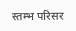स्तम्भ परिसर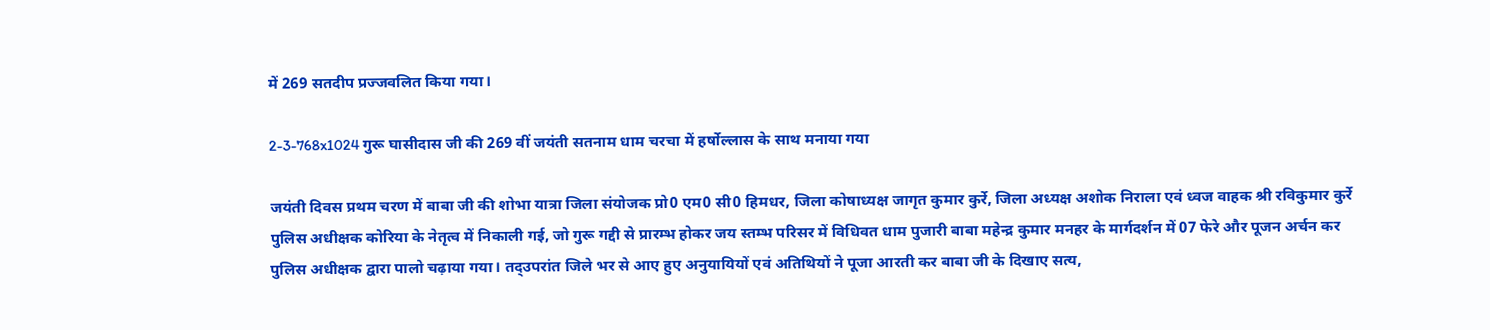में 269 सतदीप प्रज्जवलित किया गया।

2-3-768x1024 गुरू घासीदास जी की 269 वीं जयंती सतनाम धाम चरचा में हर्षोल्लास के साथ मनाया गया

जयंती दिवस प्रथम चरण में बाबा जी की शोभा यात्रा जिला संयोजक प्रो0 एम0 सी0 हिमधर, जिला कोषाध्यक्ष जागृत कुमार कुर्रे, जिला अध्यक्ष अशोक निराला एवं ध्वज वाहक श्री रविकुमार कुर्रे पुलिस अधीक्षक कोरिया के नेतृत्व में निकाली गई, जो गुरू गद्दी से प्रारम्भ होकर जय स्तम्भ परिसर में विधिवत धाम पुजारी बाबा महेन्द्र कुमार मनहर के मार्गदर्शन में 07 फेरे और पूजन अर्चन कर पुलिस अधीक्षक द्वारा पालो चढ़ाया गया। तद्उपरांत जिले भर से आए हुए अनुयायियों एवं अतिथियों ने पूजा आरती कर बाबा जी के दिखाए सत्य,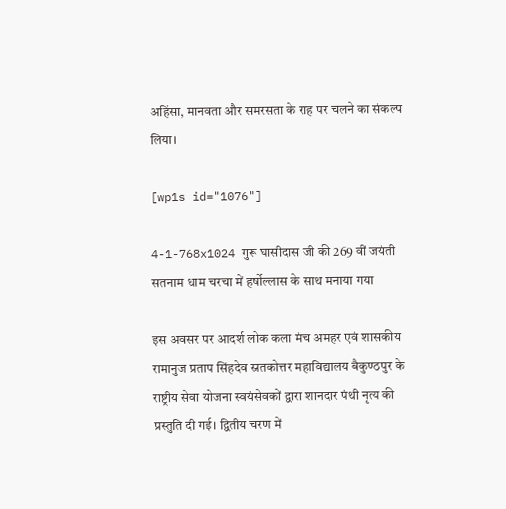अहिंसा, मानवता और समरसता के राह पर चलने का संकल्प लिया।

[wp1s id="1076"]

4-1-768x1024 गुरू घासीदास जी की 269 वीं जयंती सतनाम धाम चरचा में हर्षोल्लास के साथ मनाया गया

इस अवसर पर आदर्श लोक कला मंच अमहर एवं शासकीय रामानुज प्रताप सिंहदेव स्नतकोत्तर महाविद्यालय बैकुण्ठपुर के राष्ट्रीय सेवा योजना स्वयंसेवकों द्वारा शानदार पंथी नृत्य की प्रस्तुति दी गई। द्वितीय चरण में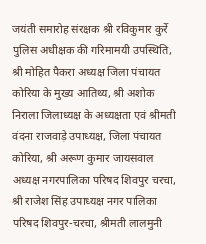जयंती समारोह संरक्षक श्री रविकुमार कुर्रे पुलिस अधीक्षक की गरिमामयी उपस्थिति, श्री मोहित पैकरा अध्यक्ष जिला पंचायत कोरिया के मुख्य आतिथ्य, श्री अशोक निराला जिलाध्यक्ष के अध्यक्षता एवं श्रीमती वंदना राजवाड़े उपाध्यक्ष, जिला पंचायत कोरिया, श्री अरूण कुमार जायसवाल अध्यक्ष नगरपालिका परिषद शिवपुर चरचा, श्री राजेश सिंह उपाध्यक्ष नगर पालिका परिषद शिवपुर-चरचा, श्रीमती लालमुनी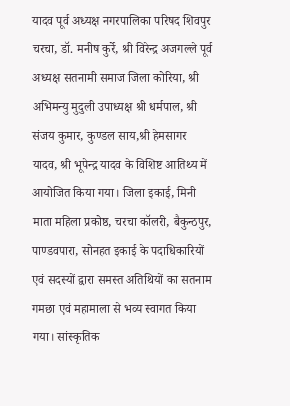यादव पूर्व अध्यक्ष नगरपालिका परिषद शिवपुर चरचा, डॉ. मनीष कुर्रे, श्री विरेन्द्र अजगल्ले पूर्व अध्यक्ष सतनामी समाज जिला कोरिया, श्री अभिमन्यु मुदुली उपाध्यक्ष श्री धर्मपाल, श्री संजय कुमार, कुण्डल साय,श्री हेमसागर यादव, श्री भूपेन्द्र यादव के विशिष्ट आतिथ्य में आयोजित किया गया। जिला इकाई, मिनी माता महिला प्रकोष्ठ, चरचा कॉलरी, बैकुन्ठपुर, पाण्डवपारा, सोनहत इकाई के पदाधिकारियों एवं सदस्यों द्वारा समस्त अतिथियों का सतनाम गमछा एवं महामाला से भव्य स्वागत किया गया। सांस्कृतिक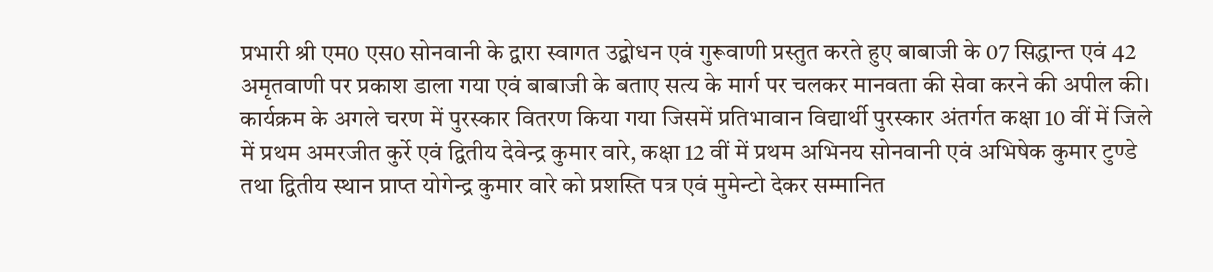प्रभारी श्री एम0 एस0 सोनवानी के द्वारा स्वागत उद्बोधन एवं गुरूवाणी प्रस्तुत करते हुए बाबाजी के 07 सिद्धान्त एवं 42 अमृतवाणी पर प्रकाश डाला गया एवं बाबाजी के बताए सत्य के मार्ग पर चलकर मानवता की सेवा करने की अपील की। कार्यक्रम के अगले चरण में पुरस्कार वितरण किया गया जिसमें प्रतिभावान विद्यार्थी पुरस्कार अंतर्गत कक्षा 10 वीं में जिले में प्रथम अमरजीत कुर्रे एवं द्वितीय देवेन्द्र कुमार वारे, कक्षा 12 वीं में प्रथम अभिनय सोनवानी एवं अभिषेक कुमार टुण्डे तथा द्वितीय स्थान प्राप्त योगेन्द्र कुमार वारे को प्रशस्ति पत्र एवं मुमेन्टो देकर सम्मानित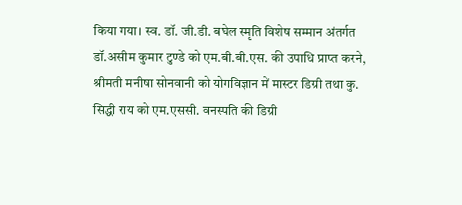किया गया। स्व. डॉ. जी.डी. बघेल स्मृति विशेष सम्मान अंतर्गत डॉ.असीम कुमार टुण्डे को एम.बी.बी.एस. की उपाधि प्राप्त करने, श्रीमती मनीषा सोनवानी को योगविज्ञान में मास्टर डिग्री तथा कु. सिद्धी राय को एम.एससी. वनस्पति की डिग्री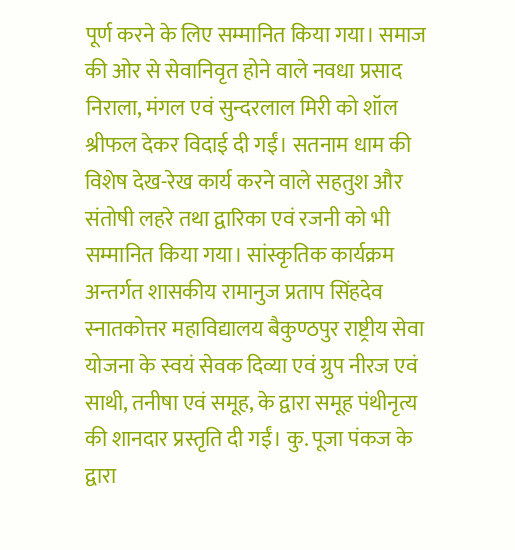पूर्ण करने के लिए सम्मानित किया गया। समाज की ओर से सेवानिवृत होने वाले नवधा प्रसाद निराला, मंगल एवं सुन्दरलाल मिरी को शॉल श्रीफल देकर विदाई दी गईं। सतनाम धाम की विशेष देख-रेख कार्य करने वाले सहतुश और संतोषी लहरे तथा द्वारिका एवं रजनी को भी सम्मानित किया गया। सांस्कृतिक कार्यक्रम अन्तर्गत शासकीय रामानुज प्रताप सिंहदेव स्नातकोत्तर महाविद्यालय बैकुण्ठपुर राष्ट्रीय सेवा योजना के स्वयं सेवक दिव्या एवं ग्रुप नीरज एवं साथी, तनीषा एवं समूह, के द्वारा समूह पंथीनृत्य की शानदार प्रस्तृति दी गईं। कु. पूजा पंकज के द्वारा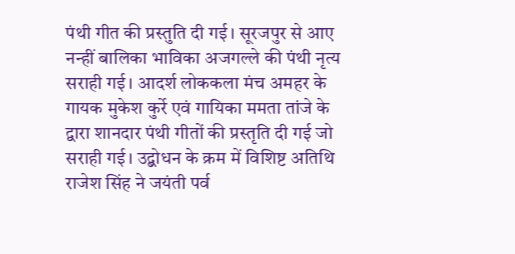पंथी गीत की प्रस्तुति दी गई। सूरजपुर से आए नन्हीं बालिका भाविका अजगल्ले की पंथी नृत्य सराही गई। आदर्श लोककला मंच अमहर के गायक मुकेश कुर्रे एवं गायिका ममता तांजे के द्वारा शानदार पंथी गीतों की प्रस्तृति दी गई जो सराही गई। उद्बोधन के क्रम में विशिष्ट अतिथि राजेश सिंह ने जयंती पर्व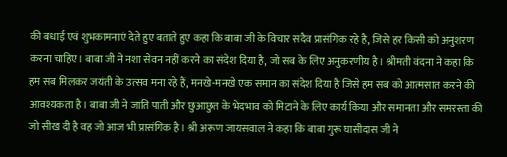की बधाई एवं शुभकामनाएं देते हुए बताते हुए कहा कि बाबा जी के विचार सदैव प्रासंगिक रहे है, जिसे हर किसी को अनुशरण करना चाहिए। बाबा जी ने नशा सेवन नहीं करने का संदेश दिया है, जो सब के लिए अनुकरणीय है। श्रीमती वंदना ने कहा कि हम सब मिलकर जयंती के उत्सव मना रहे हैं, मनखे-मनखे एक समान का संदेश दिया है जिसे हम सब को आत्मसात करने की आवश्यकता है। बाबा जी ने जाति पाती और छुआछुत के भेदभाव को मिटाने के लिए कार्य किया और समानता और समरस्ता की जो सीख दी है वह जो आज भी प्रासंगिक है। श्री अरूण जायसवाल ने कहा कि बाबा गुरू घासीदास जी ने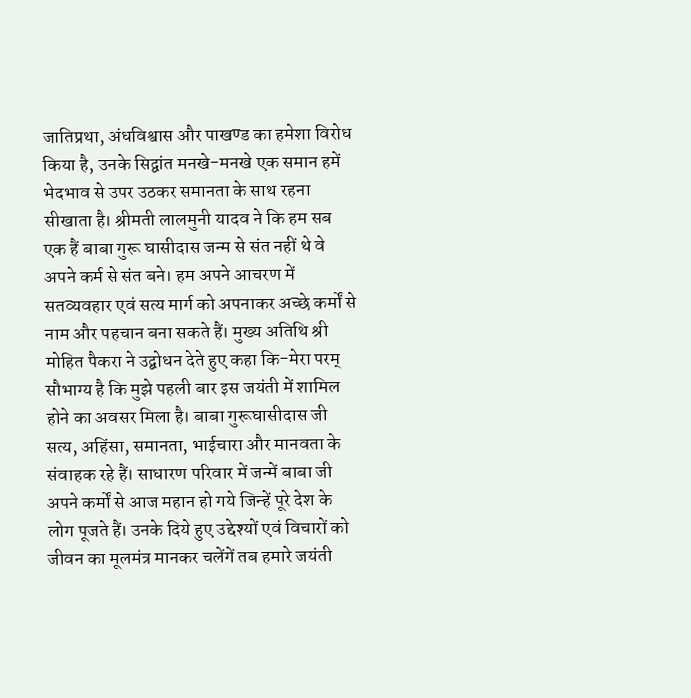जातिप्रथा, अंधविश्वास और पाखण्ड का हमेशा विरोध किया है, उनके सिद्वांत मनखे-मनखे एक समान हमें भेदभाव से उपर उठकर समानता के साथ रहना सीखाता है। श्रीमती लालमुनी यादव ने कि हम सब एक हैं बाबा गुरू घासीदास जन्म से संत नहीं थे वे अपने कर्म से संत बने। हम अपने आचरण में सतव्यवहार एवं सत्य मार्ग को अपनाकर अच्छे कर्मों से नाम और पहचान बना सकते हैं। मुख्य अतिथि श्री मोहित पैकरा ने उद्बोधन देते हुए कहा कि-मेरा परम् सौभाग्य है कि मुझे पहली बार इस जयंती में शामिल होने का अवसर मिला है। बाबा गुरूघासीदास जी सत्य, अहिंसा, समानता, भाईचारा और मानवता के संवाहक रहे हैं। साधारण परिवार में जन्में बाबा जी अपने कर्मों से आज महान हो गये जिन्हें पूरे देश के लोग पूजते हैं। उनके दिये हुए उद्देश्यों एवं विचारों को जीवन का मूलमंत्र मानकर चलेंगें तब हमारे जयंती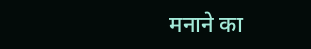मनाने का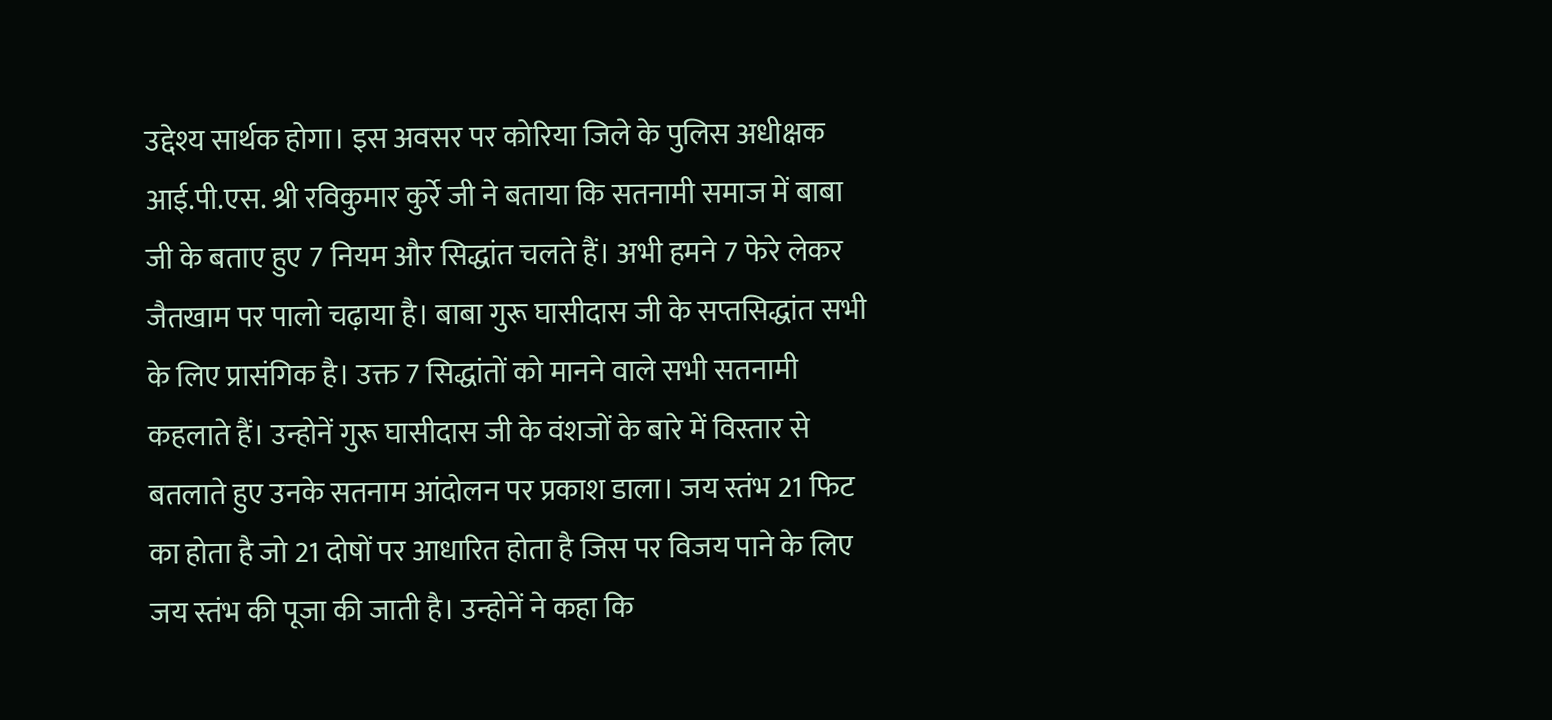उद्देश्य सार्थक होगा। इस अवसर पर कोरिया जिले के पुलिस अधीक्षक आई.पी.एस. श्री रविकुमार कुर्रे जी ने बताया कि सतनामी समाज में बाबा जी के बताए हुए 7 नियम और सिद्धांत चलते हैं। अभी हमने 7 फेरे लेकर जैतखाम पर पालो चढ़ाया है। बाबा गुरू घासीदास जी के सप्तसिद्धांत सभी के लिए प्रासंगिक है। उक्त 7 सिद्धांतों को मानने वाले सभी सतनामी कहलाते हैं। उन्होनें गुरू घासीदास जी के वंशजों के बारे में विस्तार से बतलाते हुए उनके सतनाम आंदोलन पर प्रकाश डाला। जय स्तंभ 21 फिट का होता है जो 21 दोषों पर आधारित होता है जिस पर विजय पाने के लिए जय स्तंभ की पूजा की जाती है। उन्होनें ने कहा कि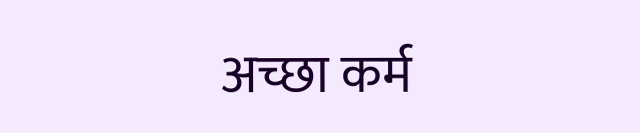अच्छा कर्म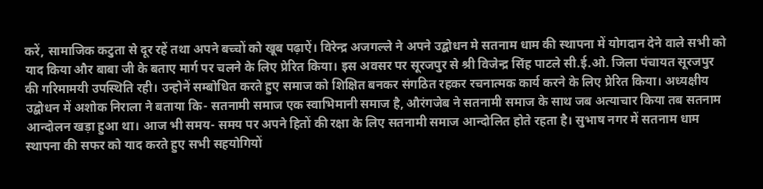करें, सामाजिक कटुता से दूर रहें तथा अपने बच्चों को खूब पढ़ाऐं। विरेन्द्र अजगल्ले ने अपने उद्बोधन मे सतनाम धाम की स्थापना में योगदान देने वाले सभी को याद किया और बाबा जी के बताए मार्ग पर चलने के लिए प्रेरित किया। इस अवसर पर सूरजपुर से श्री विजेन्द्र सिंह पाटले सी.ई.ओ. जिला पंचायत सूरजपुर की गरिमामयी उपस्थिति रही। उन्होनें सम्बोधित करते हुए समाज को शिक्षित बनकर संगठित रहकर रचनात्मक कार्य करने के लिए प्रेरित किया। अध्यक्षीय उद्बोधन में अशोक निराला ने बताया कि- सतनामी समाज एक स्वाभिमानी समाज है, औरंगजेब ने सतनामी समाज के साथ जब अत्याचार किया तब सतनाम आन्दोलन खड़ा हुआ था। आज भी समय- समय पर अपने हितों की रक्षा के लिए सतनामी समाज आन्दोलित होते रहता है। सुभाष नगर में सतनाम धाम स्थापना की सफर को याद करते हुए सभी सहयोगियों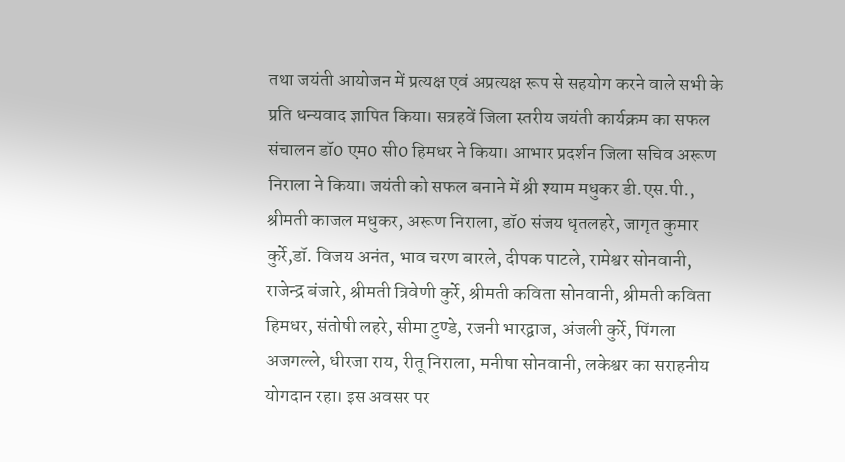तथा जयंती आयोजन में प्रत्यक्ष एवं अप्रत्यक्ष रूप से सहयोग करने वाले सभी के प्रति धन्यवाद ज्ञापित किया। सत्रहवें जिला स्तरीय जयंती कार्यक्रम का सफल संचालन डॉ0 एम0 सी0 हिमधर ने किया। आभार प्रदर्शन जिला सचिव अरूण निराला ने किया। जयंती को सफल बनाने में श्री श्याम मधुकर डी.एस.पी., श्रीमती काजल मधुकर, अरूण निराला, डॉ0 संजय धृतलहरे, जागृत कुमार कुर्रे,डॉ. विजय अनंत, भाव चरण बारले, दीपक पाटले, रामेश्वर सोनवानी, राजेन्द्र बंजारे, श्रीमती त्रिवेणी कुर्रे, श्रीमती कविता सोनवानी, श्रीमती कविता हिमधर, संतोषी लहरे, सीमा टुण्डे, रजनी भारद्वाज, अंजली कुर्रे, पिंगला अजगल्ले, धीरजा राय, रीतू निराला, मनीषा सोनवानी, लकेश्वर का सराहनीय योगदान रहा। इस अवसर पर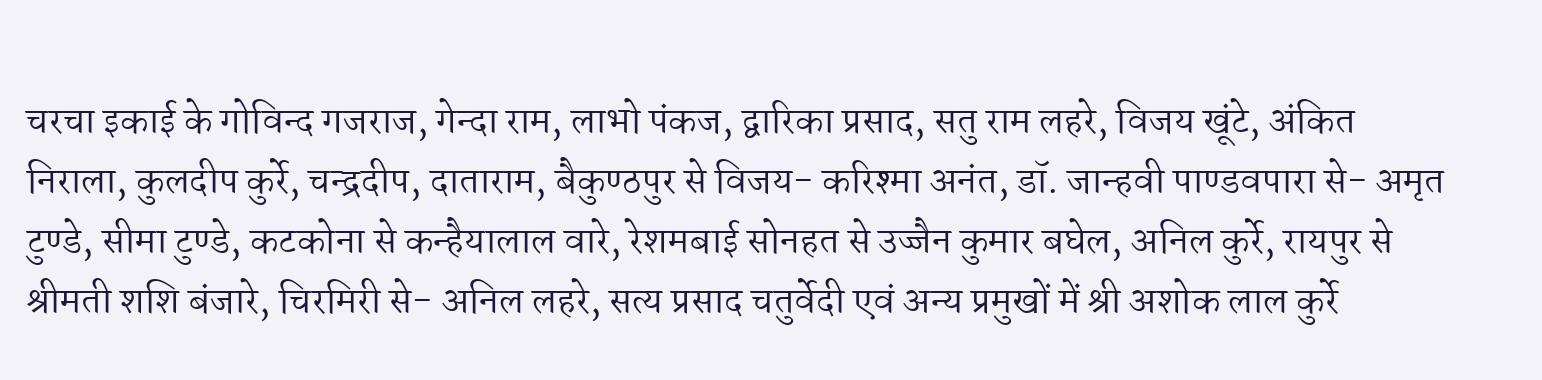चरचा इकाई के गोविन्द गजराज, गेन्दा राम, लाभो पंकज, द्वारिका प्रसाद, सतु राम लहरे, विजय खूंटे, अंकित निराला, कुलदीप कुर्रे, चन्द्रदीप, दाताराम, बैकुण्ठपुर से विजय- करिश्मा अनंत, डॉ. जान्हवी पाण्डवपारा से- अमृत टुण्डे, सीमा टुण्डे, कटकोना से कन्हैयालाल वारे, रेशमबाई सोनहत से उज्जैन कुमार बघेल, अनिल कुर्रे, रायपुर से श्रीमती शशि बंजारे, चिरमिरी से- अनिल लहरे, सत्य प्रसाद चतुर्वेदी एवं अन्य प्रमुखों में श्री अशोक लाल कुर्रे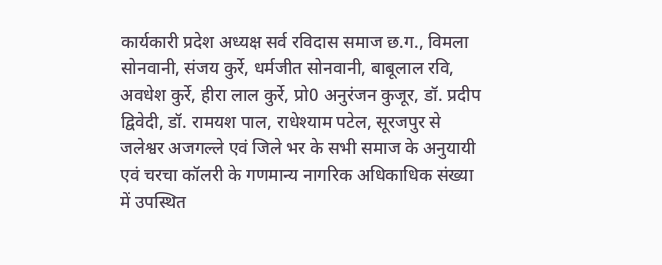कार्यकारी प्रदेश अध्यक्ष सर्व रविदास समाज छ.ग., विमला सोनवानी, संजय कुर्रे, धर्मजीत सोनवानी, बाबूलाल रवि, अवधेश कुर्रे, हीरा लाल कुर्रे, प्रो0 अनुरंजन कुजूर, डॉ. प्रदीप द्विवेदी, डॉ. रामयश पाल, राधेश्याम पटेल, सूरजपुर से जलेश्वर अजगल्ले एवं जिले भर के सभी समाज के अनुयायी एवं चरचा कॉलरी के गणमान्य नागरिक अधिकाधिक संख्या में उपस्थित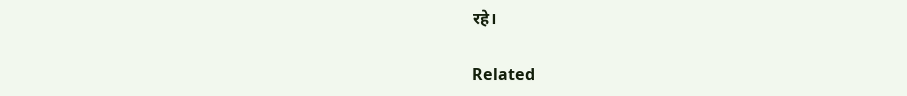रहे।

Related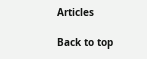Articles

Back to top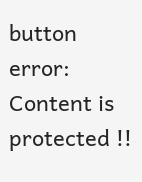button
error: Content is protected !!